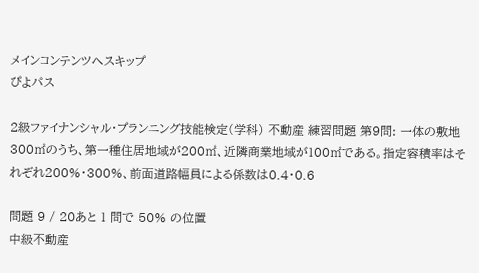メインコンテンツへスキップ
ぴよパス

2級ファイナンシャル・プランニング技能検定(学科) 不動産 練習問題 第9問: 一体の敷地300㎡のうち、第一種住居地域が200㎡、近隣商業地域が100㎡である。指定容積率はそれぞれ200%・300%、前面道路幅員による係数は0.4・0.6

問題 9 / 20あと 1 問で 50% の位置
中級不動産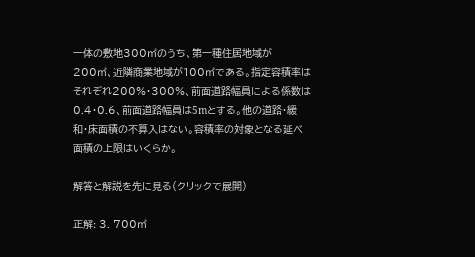一体の敷地300㎡のうち、第一種住居地域が200㎡、近隣商業地域が100㎡である。指定容積率はそれぞれ200%・300%、前面道路幅員による係数は0.4・0.6、前面道路幅員は5mとする。他の道路・緩和・床面積の不算入はない。容積率の対象となる延べ面積の上限はいくらか。

解答と解説を先に見る(クリックで展開)

正解: 3. 700㎡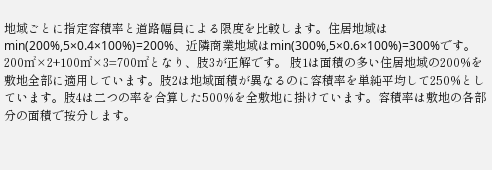地域ごとに指定容積率と道路幅員による限度を比較します。住居地域はmin(200%,5×0.4×100%)=200%、近隣商業地域はmin(300%,5×0.6×100%)=300%です。200㎡×2+100㎡×3=700㎡となり、肢3が正解です。 肢1は面積の多い住居地域の200%を敷地全部に適用しています。肢2は地域面積が異なるのに容積率を単純平均して250%としています。肢4は二つの率を合算した500%を全敷地に掛けています。容積率は敷地の各部分の面積で按分します。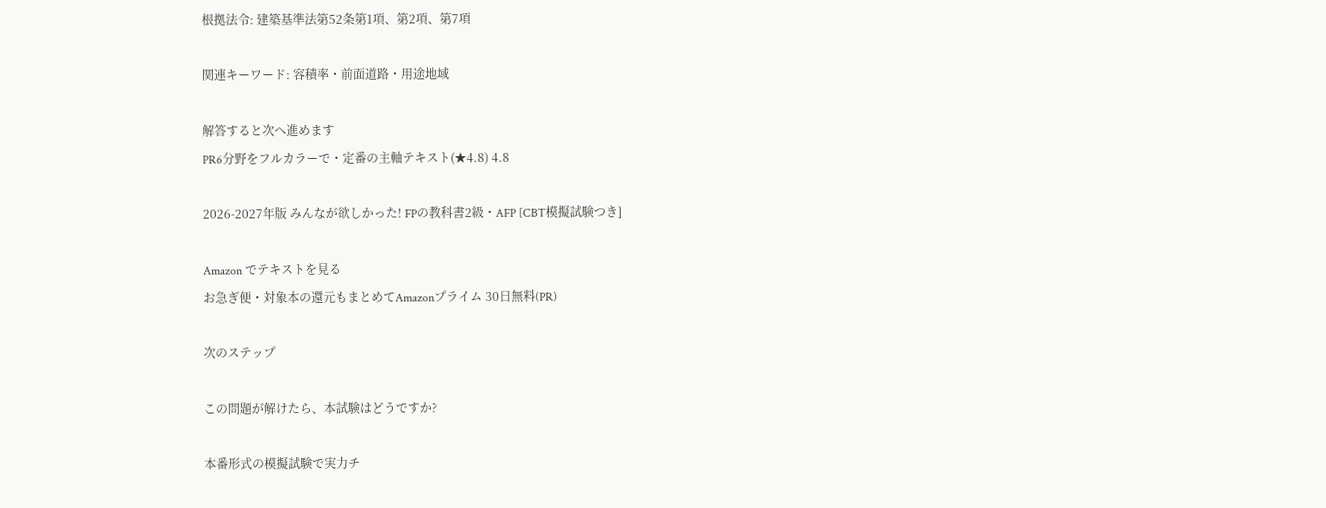根拠法令: 建築基準法第52条第1項、第2項、第7項

関連キーワード: 容積率・前面道路・用途地域

解答すると次へ進めます
PR6分野をフルカラーで・定番の主軸テキスト(★4.8) 4.8

2026-2027年版 みんなが欲しかった! FPの教科書2級・AFP [CBT模擬試験つき]

Amazon でテキストを見る
お急ぎ便・対象本の還元もまとめてAmazonプライム 30日無料(PR)

次のステップ

この問題が解けたら、本試験はどうですか?

本番形式の模擬試験で実力チ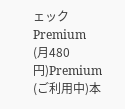ェックPremium (月480円)Premium (ご利用中)本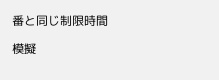番と同じ制限時間

模擬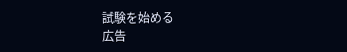試験を始める
広告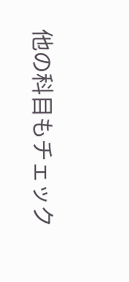他の科目もチェック